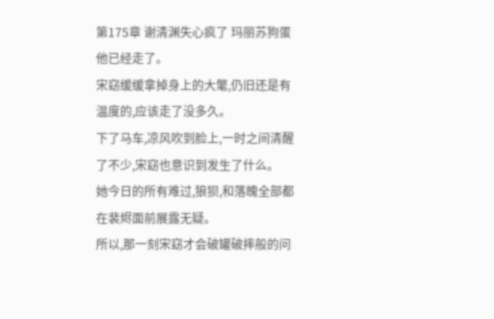第175章 谢清渊失心疯了 玛丽苏狗蛋
他已经走了。
宋窈缓缓拿掉身上的大氅,仍旧还是有温度的,应该走了没多久。
下了马车,凉风吹到脸上,一时之间清醒了不少,宋窈也意识到发生了什么。
她今日的所有难过,狼狈,和落魄全部都在裴烬面前展露无疑。
所以,那一刻宋窈才会破罐破摔般的问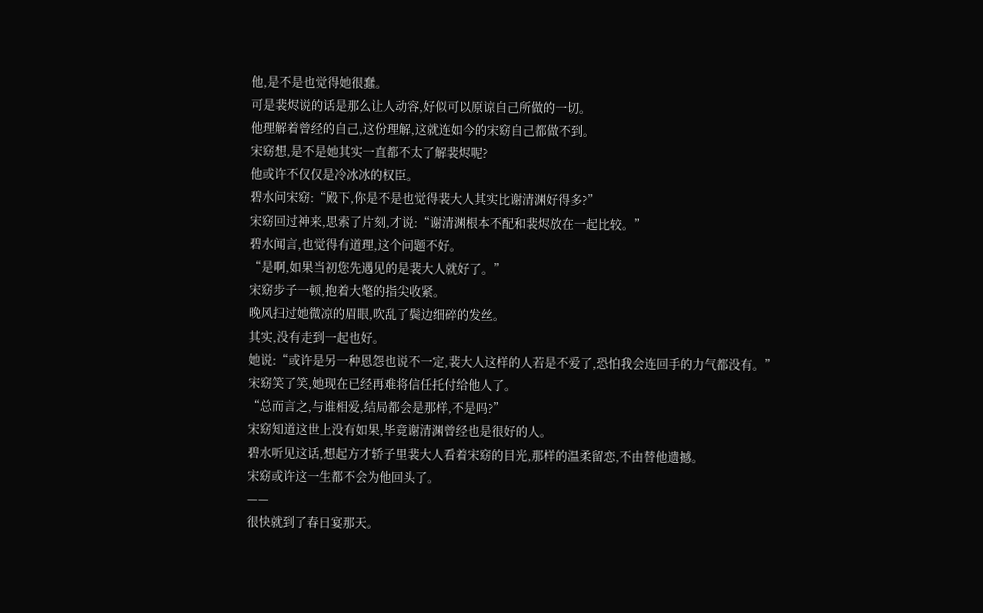他,是不是也觉得她很蠢。
可是裴烬说的话是那么让人动容,好似可以原谅自己所做的一切。
他理解着曾经的自己,这份理解,这就连如今的宋窈自己都做不到。
宋窈想,是不是她其实一直都不太了解裴烬呢?
他或许不仅仅是冷冰冰的权臣。
碧水问宋窈:“殿下,你是不是也觉得裴大人其实比谢清渊好得多?”
宋窈回过神来,思索了片刻,才说:“谢清渊根本不配和裴烬放在一起比较。”
碧水闻言,也觉得有道理,这个问题不好。
“是啊,如果当初您先遇见的是裴大人就好了。”
宋窈步子一顿,抱着大氅的指尖收紧。
晚风扫过她微凉的眉眼,吹乱了鬓边细碎的发丝。
其实,没有走到一起也好。
她说:“或许是另一种恩怨也说不一定,裴大人这样的人若是不爱了,恐怕我会连回手的力气都没有。”
宋窈笑了笑,她现在已经再难将信任托付给他人了。
“总而言之,与谁相爱,结局都会是那样,不是吗?”
宋窈知道这世上没有如果,毕竟谢清渊曾经也是很好的人。
碧水听见这话,想起方才轿子里裴大人看着宋窈的目光,那样的温柔留恋,不由替他遗撼。
宋窈或许这一生都不会为他回头了。
——
很快就到了春日宴那天。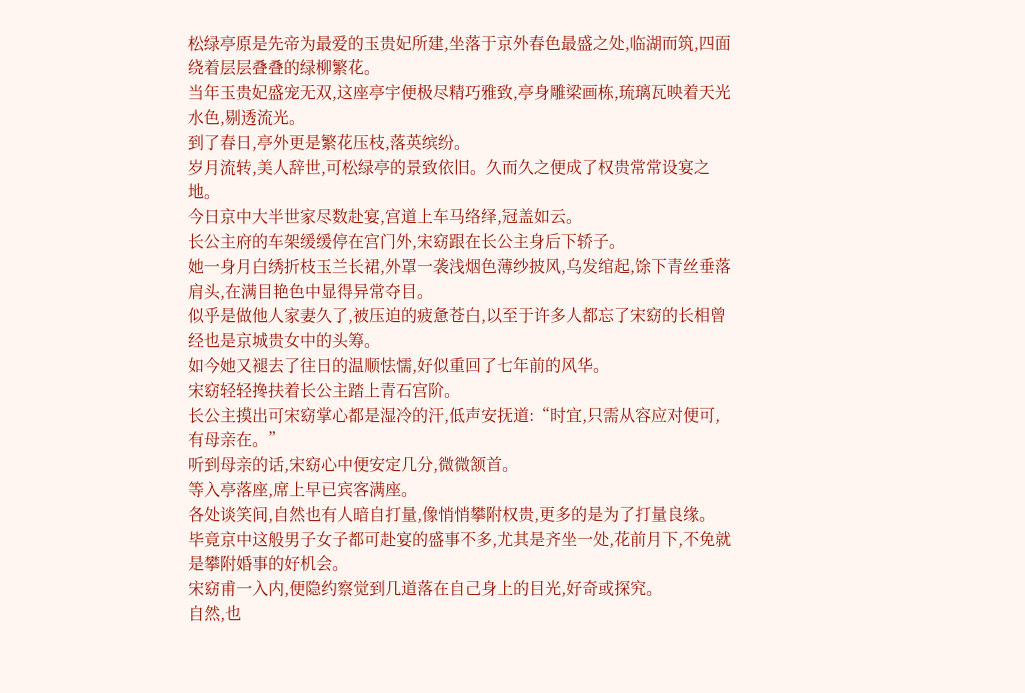松绿亭原是先帝为最爱的玉贵妃所建,坐落于京外春色最盛之处,临湖而筑,四面绕着层层叠叠的绿柳繁花。
当年玉贵妃盛宠无双,这座亭宇便极尽精巧雅致,亭身雕梁画栋,琉璃瓦映着天光水色,剔透流光。
到了春日,亭外更是繁花压枝,落英缤纷。
岁月流转,美人辞世,可松绿亭的景致依旧。久而久之便成了权贵常常设宴之地。
今日京中大半世家尽数赴宴,宫道上车马络绎,冠盖如云。
长公主府的车架缓缓停在宫门外,宋窈跟在长公主身后下轿子。
她一身月白绣折枝玉兰长裙,外罩一袭浅烟色薄纱披风,乌发绾起,馀下青丝垂落肩头,在满目艳色中显得异常夺目。
似乎是做他人家妻久了,被压迫的疲惫苍白,以至于许多人都忘了宋窈的长相曾经也是京城贵女中的头筹。
如今她又褪去了往日的温顺怯懦,好似重回了七年前的风华。
宋窈轻轻搀扶着长公主踏上青石宫阶。
长公主摸出可宋窈掌心都是湿冷的汗,低声安抚道:“时宜,只需从容应对便可,有母亲在。”
听到母亲的话,宋窈心中便安定几分,微微颔首。
等入亭落座,席上早已宾客满座。
各处谈笑间,自然也有人暗自打量,像悄悄攀附权贵,更多的是为了打量良缘。
毕竟京中这般男子女子都可赴宴的盛事不多,尤其是齐坐一处,花前月下,不免就是攀附婚事的好机会。
宋窈甫一入内,便隐约察觉到几道落在自己身上的目光,好奇或探究。
自然,也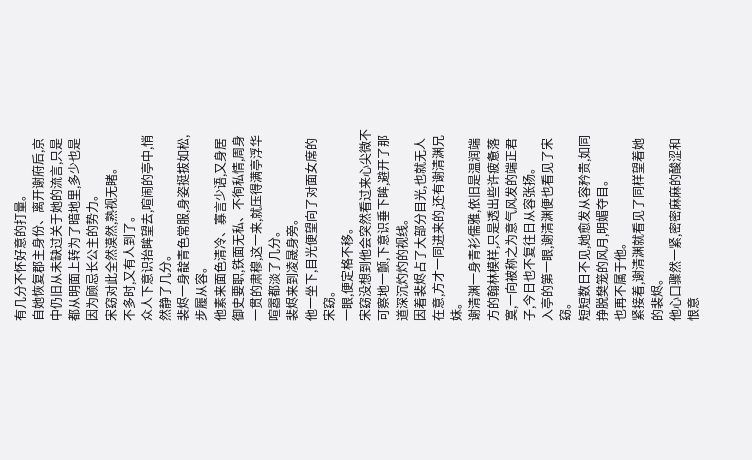有几分不怀好意的打量。
自她恢复郡主身份、离开谢府后,京中仍旧从未缺过关于她的流言,只是都从明面上转为了暗地里,多少也是因为顾忌长公主的势力。
宋窈对此全然漠然,熟视无睹。
不多时,又有人到了。
众人下意识抬眸望去,喧闹的亭中,悄然静了几分。
裴烬一身靛青色常服,身姿挺拔如松,步履从容。
他素来面色清冷、寡言少语,又身居御史要职,铁面无私、不徇私情,周身一贯的肃穆,这一来,就压得满亭浮华喧嚣都淡了几分。
裴烬来到凌晟身旁。
他一坐下,目光便望向了对面女席的宋窈。
一眼,便定格不移。
宋窈没想到他会突然看过来心尖微不可察地一颤,下意识垂下眸,避开了那道深沉灼灼的视线。
因着裴烬占了大部分目光,也就无人在意,方才一同进来的,还有谢清渊兄妹。
谢清渊一身青衫儒雅,依旧是温润端方的翰林模样,只是透出些许疲惫落寞,一向被称之为意气风发的端正君子,今日也不复往日从容张扬。
入亭的第一眼,谢清渊便也看见了宋窈。
短短数日不见,她愈发从容矜贵,如同挣脱樊笼的风月,明媚夺目。
也再不属于他。
紧接着,谢清渊就看见了同样望着她的裴烬。
他心口骤然一紧,密密麻麻的酸涩和恨意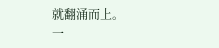就翻涌而上。
一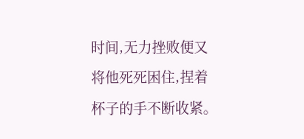时间,无力挫败便又将他死死困住,捏着杯子的手不断收紧。